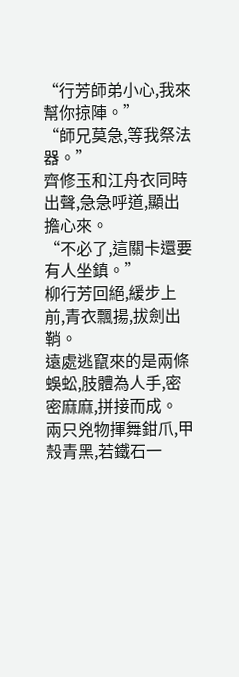“行芳師弟小心,我來幫你掠陣。”
“師兄莫急,等我祭法器。”
齊修玉和江舟衣同時出聲,急急呼道,顯出擔心來。
“不必了,這關卡還要有人坐鎮。”
柳行芳回絕,緩步上前,青衣飄揚,拔劍出鞘。
遠處逃竄來的是兩條蜈蚣,肢體為人手,密密麻麻,拼接而成。
兩只兇物揮舞鉗爪,甲殼青黑,若鐵石一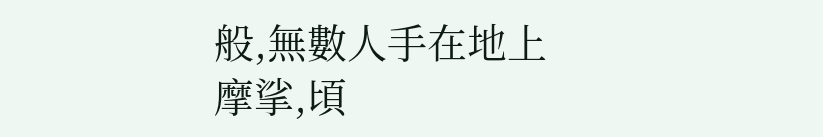般,無數人手在地上摩挲,頃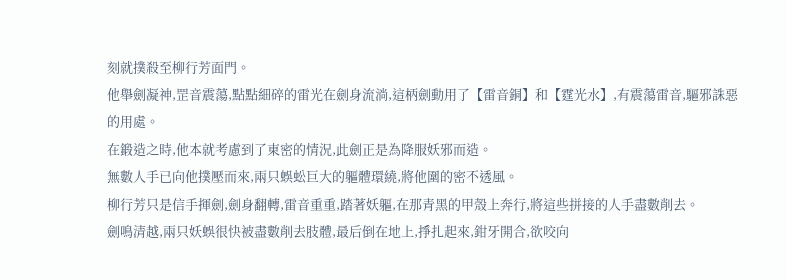刻就撲殺至柳行芳面門。
他舉劍凝神,罡音震蕩,點點細碎的雷光在劍身流淌,這柄劍動用了【雷音銅】和【霆光水】,有震蕩雷音,驅邪誅惡的用處。
在鍛造之時,他本就考慮到了東密的情況,此劍正是為降服妖邪而造。
無數人手已向他撲壓而來,兩只蜈蚣巨大的軀體環繞,將他圍的密不透風。
柳行芳只是信手揮劍,劍身翻轉,雷音重重,踏著妖軀,在那青黑的甲殼上奔行,將這些拼接的人手盡數削去。
劍鳴清越,兩只妖蜈很快被盡數削去肢體,最后倒在地上,掙扎起來,鉗牙開合,欲咬向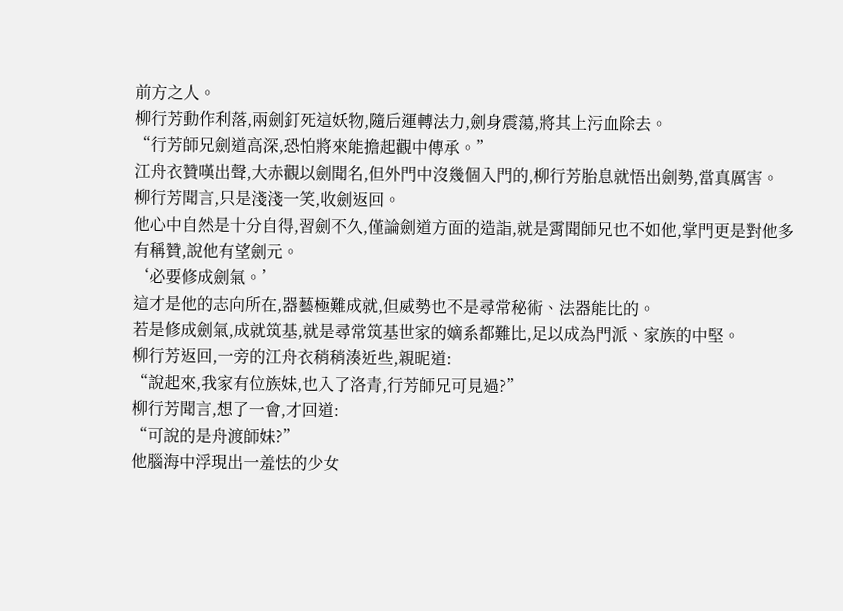前方之人。
柳行芳動作利落,兩劍釘死這妖物,隨后運轉法力,劍身震蕩,將其上污血除去。
“行芳師兄劍道高深,恐怕將來能擔起觀中傳承。”
江舟衣贊嘆出聲,大赤觀以劍聞名,但外門中沒幾個入門的,柳行芳胎息就悟出劍勢,當真厲害。
柳行芳聞言,只是淺淺一笑,收劍返回。
他心中自然是十分自得,習劍不久,僅論劍道方面的造詣,就是霄聞師兄也不如他,掌門更是對他多有稱贊,說他有望劍元。
‘必要修成劍氣。’
這才是他的志向所在,器藝極難成就,但威勢也不是尋常秘術、法器能比的。
若是修成劍氣,成就筑基,就是尋常筑基世家的嫡系都難比,足以成為門派、家族的中堅。
柳行芳返回,一旁的江舟衣稍稍湊近些,親昵道:
“說起來,我家有位族妹,也入了洛青,行芳師兄可見過?”
柳行芳聞言,想了一會,才回道:
“可說的是舟渡師妹?”
他腦海中浮現出一羞怯的少女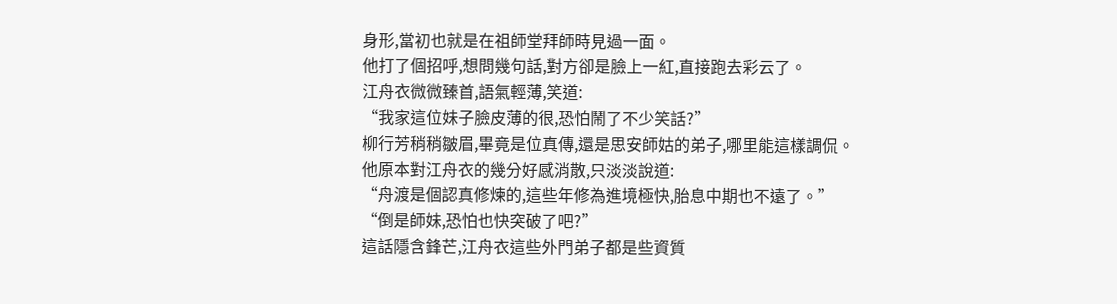身形,當初也就是在祖師堂拜師時見過一面。
他打了個招呼,想問幾句話,對方卻是臉上一紅,直接跑去彩云了。
江舟衣微微臻首,語氣輕薄,笑道:
“我家這位妹子臉皮薄的很,恐怕鬧了不少笑話?”
柳行芳稍稍皺眉,畢竟是位真傳,還是思安師姑的弟子,哪里能這樣調侃。
他原本對江舟衣的幾分好感消散,只淡淡說道:
“舟渡是個認真修煉的,這些年修為進境極快,胎息中期也不遠了。”
“倒是師妹,恐怕也快突破了吧?”
這話隱含鋒芒,江舟衣這些外門弟子都是些資質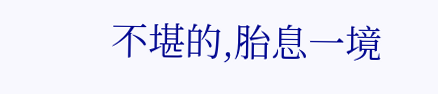不堪的,胎息一境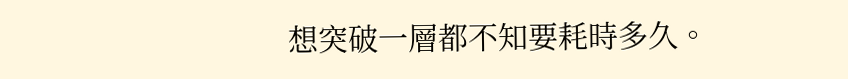想突破一層都不知要耗時多久。